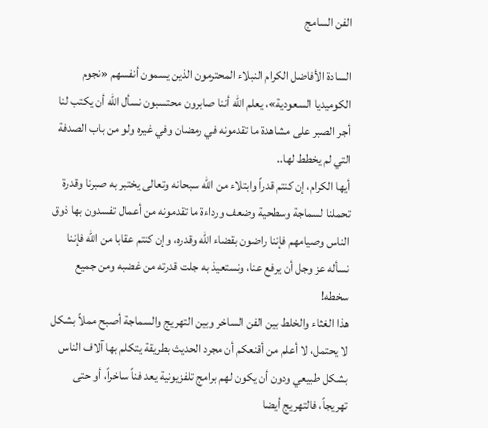الفن السامج

السادة الأفاضل الكرام النبلاء المحترمون الذين يسمون أنفسهم «نجوم الكوميديا السعودية»، يعلم الله أننا صابرون محتسبون نسأل الله أن يكتب لنا أجر الصبر على مشاهدة ما تقدمونه في رمضان وفي غيره ولو من باب الصدفة التي لم يخطط لها..
أيها الكرام، إن كنتم قدراً وابتلاء من الله سبحانه وتعالى يختبر به صبرنا وقدرة تحملنا لسماجة وسطحية وضعف ورداءة ما تقدمونه من أعمال تفسدون بها ذوق الناس وصيامهم فإننا راضون بقضاء الله وقدره، وإن كنتم عقابا من الله فإننا نسأله عز وجل أن يرفع عنا، ونستعيذ به جلت قدرته من غضبه ومن جميع سخطه!
هذا الغثاء والخلط بين الفن الساخر وبين التهريج والسماجة أصبح مملاً بشكل لا يحتمل، لا أعلم من أقنعكم أن مجرد الحديث بطريقة يتكلم بها آلاف الناس بشكل طبيعي ودون أن يكون لهم برامج تلفزيونية يعد فناً ساخراً، أو حتى تهريجاً، فالتهريج أيضا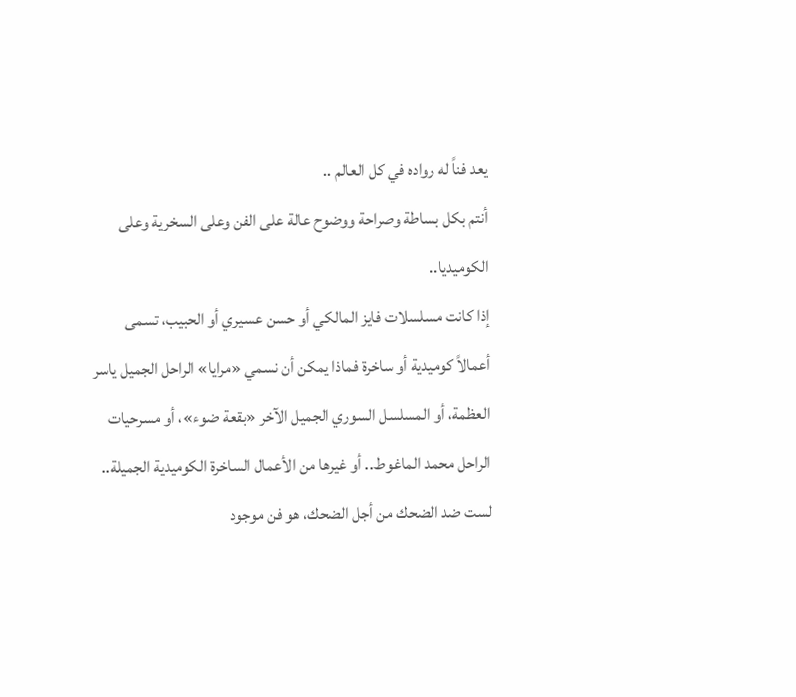يعد فناً له رواده في كل العالم ..
أنتم بكل بساطة وصراحة ووضوح عالة على الفن وعلى السخرية وعلى الكوميديا..
إذا كانت مسلسلات فايز المالكي أو حسن عسيري أو الحبيب، تسمى أعمالاً كوميدية أو ساخرة فماذا يمكن أن نسمي «مرايا» الراحل الجميل ياسر العظمة، أو المسلسل السوري الجميل الآخر «بقعة ضوء»، أو مسرحيات الراحل محمد الماغوط.. أو غيرها من الأعمال الساخرة الكوميدية الجميلة..
لست ضد الضحك من أجل الضحك، هو فن موجود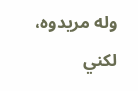وله مريدوه، لكني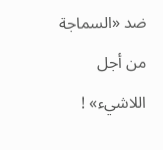ضد «السماجة من أجل اللاشيء» !